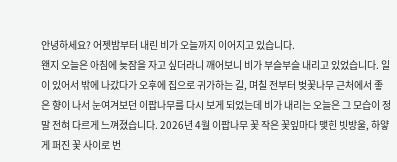안녕하세요? 어젯밤부터 내린 비가 오늘까지 이어지고 있습니다.
왠지 오늘은 아침에 늦잠을 자고 싶더라니 깨어보니 비가 부슬부슬 내리고 있었습니다. 일이 있어서 밖에 나갔다가 오후에 집으로 귀가하는 길, 며칠 전부터 벚꽃나무 근처에서 좋은 향이 나서 눈여겨보던 이팝나무를 다시 보게 되었는데 비가 내리는 오늘은 그 모습이 정말 전혀 다르게 느껴졌습니다. 2026년 4월 이팝나무 꽃 작은 꽃잎마다 맺힌 빗방울, 하얗게 퍼진 꽃 사이로 번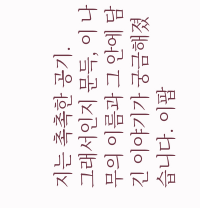지는 촉촉한 공기.
그래서인지 문득, 이 나무의 이름과 그 안에 담긴 이야기가 궁금해졌습니다. 이팝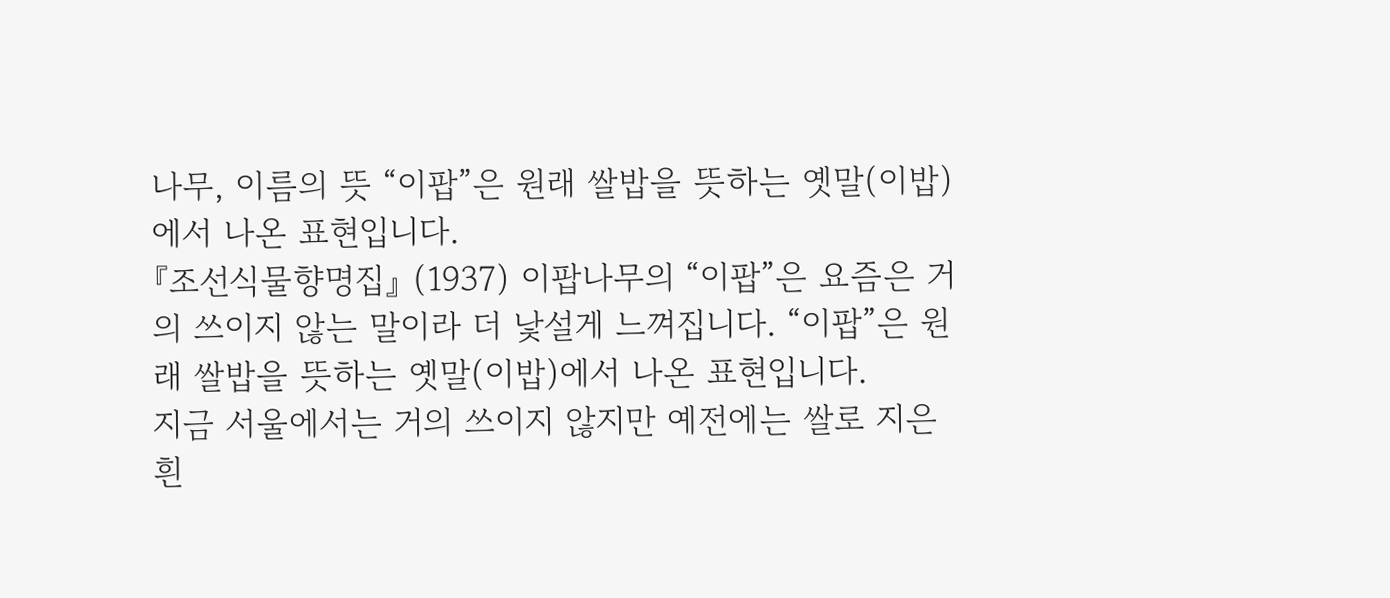나무, 이름의 뜻 “이팝”은 원래 쌀밥을 뜻하는 옛말(이밥)에서 나온 표현입니다.
『조선식물향명집』 (1937) 이팝나무의 “이팝”은 요즘은 거의 쓰이지 않는 말이라 더 낯설게 느껴집니다. “이팝”은 원래 쌀밥을 뜻하는 옛말(이밥)에서 나온 표현입니다.
지금 서울에서는 거의 쓰이지 않지만 예전에는 쌀로 지은 흰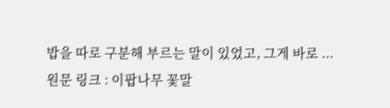밥을 따로 구분해 부르는 말이 있었고, 그게 바로 ...
원문 링크 : 이팝나무 꽃말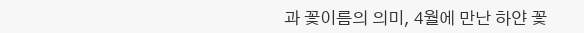과 꽃이름의 의미, 4월에 만난 하얀 꽃